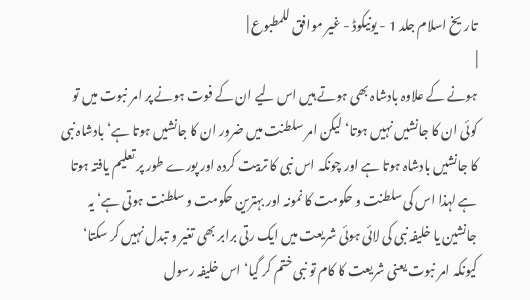تاریخ اسلام جلد 1 - یونیکوڈ - غیر موافق للمطبوع |
|
ہونے کے علاوہ بادشاہ بھی ہوتے ہیں اس لیے ان کے فوت ہونے پر امر نبوت میں تو کوئی ان کا جانشیں نہیں ہوتا‘ لیکن امر سلطنت میں ضرور ان کا جانشیں ہوتا ہے‘ بادشاہ نبی کا جانشیں بادشاہ ہوتا ہے اور چونکہ اس نبی کا تربیت کردہ اور پورے طور پر تعلیم یافتہ ہوتا ہے لہذا اس کی سلطنت و حکومت کا نمونہ اور بہترین حکومت و سلطنت ہوتی ہے‘ یہ جانشین یا خلیفہ نبی کی لائی ہوئی شریعت میں ایک رتی برابر بھی تغیر و تبدل نہیں کر سکتا‘ کیونکہ امر نبوت یعنی شریعت کا کام تو نبی ختم کر گیا‘ اس خلیفہ رسول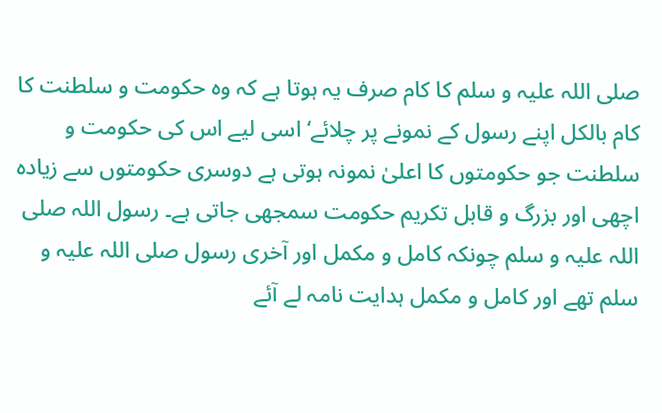صلی اللہ علیہ و سلم کا کام صرف یہ ہوتا ہے کہ وہ حکومت و سلطنت کا کام بالکل اپنے رسول کے نمونے پر چلائے‘ اسی لیے اس کی حکومت و سلطنت جو حکومتوں کا اعلیٰ نمونہ ہوتی ہے دوسری حکومتوں سے زیادہ اچھی اور بزرگ و قابل تکریم حکومت سمجھی جاتی ہے۔ رسول اللہ صلی اللہ علیہ و سلم چونکہ کامل و مکمل اور آخری رسول صلی اللہ علیہ و سلم تھے اور کامل و مکمل ہدایت نامہ لے آئے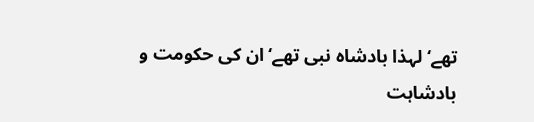تھے‘ لہذا بادشاہ نبی تھے‘ ان کی حکومت و بادشاہت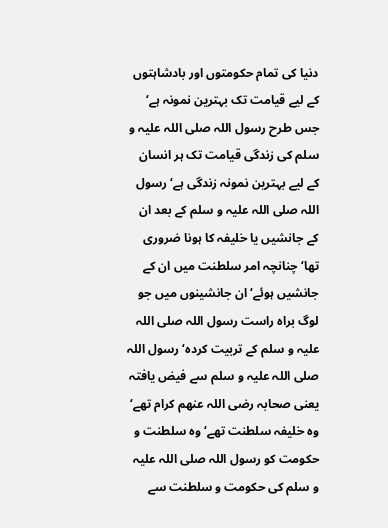دنیا کی تمام حکومتوں اور بادشاہتوں کے لیے قیامت تک بہترین نمونہ ہے‘ جس طرح رسول اللہ صلی اللہ علیہ و سلم کی زندگی قیامت تک ہر انسان کے لیے بہترین نمونہ زندگی ہے‘ رسول اللہ صلی اللہ علیہ و سلم کے بعد ان کے جانشیں یا خلیفہ کا ہونا ضروری تھا‘ چنانچہ امر سلطنت میں ان کے جانشیں ہوئے‘ ان جانشینوں میں جو لوگ براہ راست رسول اللہ صلی اللہ علیہ و سلم کے تربیت کردہ‘ رسول اللہ صلی اللہ علیہ و سلم سے فیض یافتہ یعنی صحابہ رضی اللہ عنھم کرام تھے‘ وہ خلیفہ سلطنت تھے‘ وہ سلطنت و حکومت کو رسول اللہ صلی اللہ علیہ و سلم کی حکومت و سلطنت سے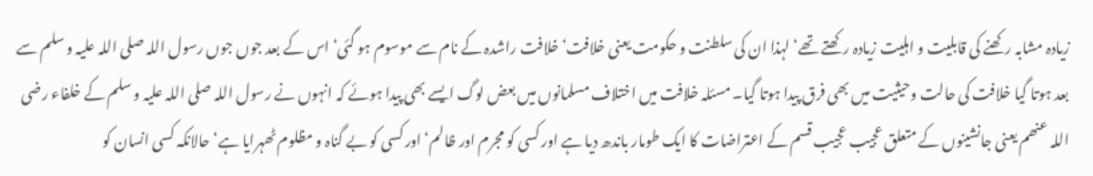زیادہ مشابہ رکھنے کی قابلیت و اہلیت زیادہ رکھتے تھے‘ لہذا ان کی سلطنت و حکومت یعنی خلافت‘ خلافت راشدہ کے نام سے موسوم ہو گئی‘ اس کے بعد جوں جوں رسول اللہ صلی اللہ علیہ و سلم سے بعد ہوتا گیا خلافت کی حالت وحیثیت میں بھی فرق پیدا ہوتا گیا۔ مسئلہ خلافت میں اختلاف مسلمانوں میں بعض لوگ ایسے بھی پیدا ہوئے کہ انہوں نے رسول اللہ صلی اللہ علیہ و سلم کے خلفاء رضی اللہ عنھم یعنی جانشینوں کے متعلق عجیب عجیب قسم کے اعتراضات کا ایک طومار باندھ دیا ہے اور کسی کو مجرم اور ظالم‘ اور کسی کو بے گناہ و مظلوم ٹھہرایا ہے‘ حالانکہ کسی انسان کو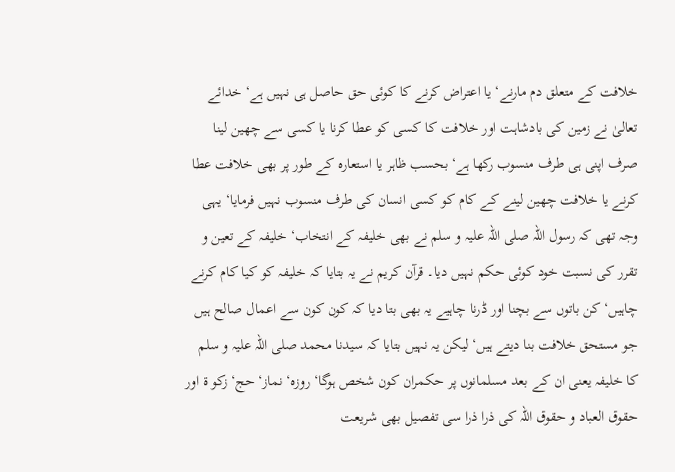خلافت کے متعلق دم مارنے‘ یا اعتراض کرنے کا کوئی حق حاصل ہی نہیں ہے‘ خدائے تعالیٰ نے زمین کی بادشاہت اور خلافت کا کسی کو عطا کرنا یا کسی سے چھین لینا صرف اپنی ہی طرف منسوب رکھا ہے‘ بحسب ظاہر یا استعارہ کے طور پر بھی خلافت عطا کرنے یا خلافت چھین لینے کے کام کو کسی انسان کی طرف منسوب نہیں فرمایا‘ یہی وجہ تھی کہ رسول اللہ صلی اللہ علیہ و سلم نے بھی خلیفہ کے انتخاب‘ خلیفہ کے تعین و تقرر کی نسبت خود کوئی حکم نہیں دیا۔ قرآن کریم نے یہ بتایا کہ خلیفہ کو کیا کام کرنے چاہیں‘ کن باتوں سے بچنا اور ڈرنا چاہیے یہ بھی بتا دیا کہ کون کون سے اعمال صالح ہیں جو مستحق خلافت بنا دیتے ہیں‘ لیکن یہ نہیں بتایا کہ سیدنا محمد صلی اللہ علیہ و سلم کا خلیفہ یعنی ان کے بعد مسلمانوں پر حکمران کون شخص ہوگا‘ روزہ‘ نماز‘ حج‘ زکو ۃ اور حقوق العباد و حقوق اللہ کی ذرا ذرا سی تفصیل بھی شریعت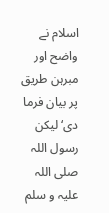اسلام نے واضح اور مبرہن طریق پر بیان فرما دی‘ لیکن رسول اللہ صلی اللہ علیہ و سلم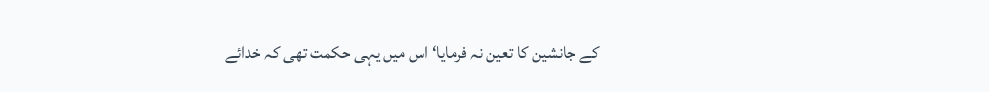کے جانشین کا تعین نہ فرمایا‘ اس میں یہی حکمت تھی کہ خدائے